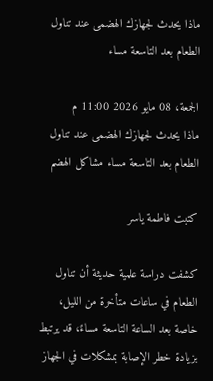ماذا يحدث لجهازك الهضمى عند تناول الطعام بعد التاسعة مساء

الجمعة، 08 مايو 2026 11:00 م
ماذا يحدث لجهازك الهضمى عند تناول الطعام بعد التاسعة مساء مشاكل الهضم

كتبت فاطمة ياسر

كشفت دراسة علمية حديثة أن تناول الطعام في ساعات متأخرة من الليل، خاصة بعد الساعة التاسعة مساءً، قد يرتبط بزيادة خطر الإصابة بمشكلات في الجهاز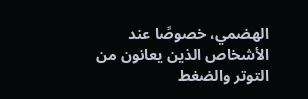الهضمي، خصوصًا عند الأشخاص الذين يعانون من التوتر والضغط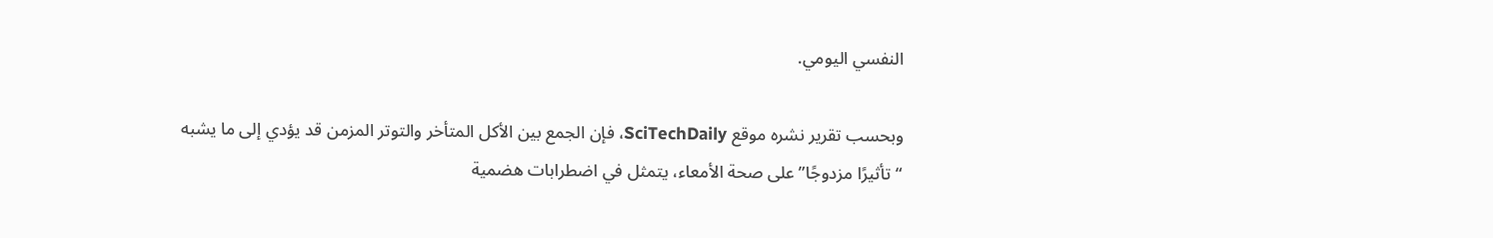النفسي اليومي.

وبحسب تقرير نشره موقع SciTechDaily، فإن الجمع بين الأكل المتأخر والتوتر المزمن قد يؤدي إلى ما يشبه “تأثيرًا مزدوجًا” على صحة الأمعاء، يتمثل في اضطرابات هضمية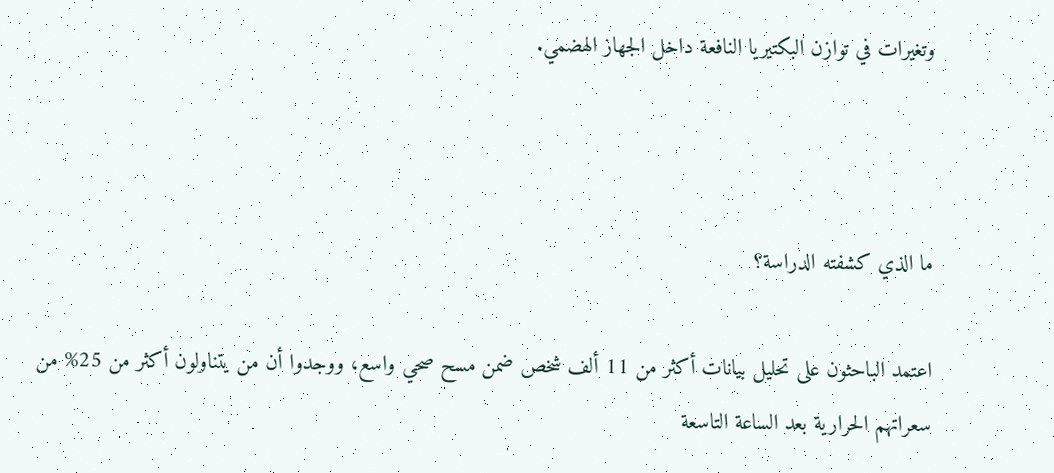وتغيرات في توازن البكتيريا النافعة داخل الجهاز الهضمي.



ما الذي كشفته الدراسة؟

اعتمد الباحثون على تحليل بيانات أكثر من 11 ألف شخص ضمن مسح صحي واسع، ووجدوا أن من يتناولون أكثر من 25% من سعراتهم الحرارية بعد الساعة التاسعة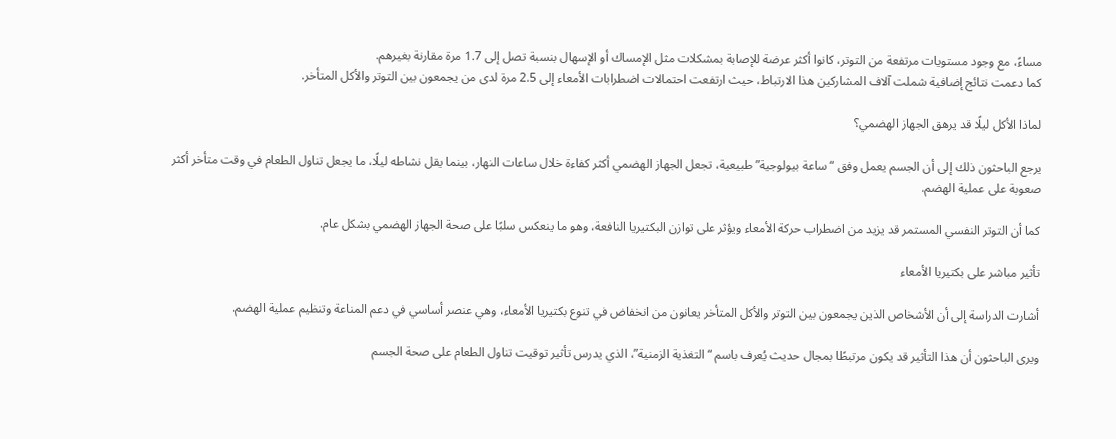مساءً، مع وجود مستويات مرتفعة من التوتر، كانوا أكثر عرضة للإصابة بمشكلات مثل الإمساك أو الإسهال بنسبة تصل إلى 1.7 مرة مقارنة بغيرهم.
كما دعمت نتائج إضافية شملت آلاف المشاركين هذا الارتباط، حيث ارتفعت احتمالات اضطرابات الأمعاء إلى 2.5 مرة لدى من يجمعون بين التوتر والأكل المتأخر.

لماذا الأكل ليلًا قد يرهق الجهاز الهضمي؟

يرجع الباحثون ذلك إلى أن الجسم يعمل وفق “ساعة بيولوجية” طبيعية، تجعل الجهاز الهضمي أكثر كفاءة خلال ساعات النهار، بينما يقل نشاطه ليلًا، ما يجعل تناول الطعام في وقت متأخر أكثر صعوبة على عملية الهضم.

كما أن التوتر النفسي المستمر قد يزيد من اضطراب حركة الأمعاء ويؤثر على توازن البكتيريا النافعة، وهو ما ينعكس سلبًا على صحة الجهاز الهضمي بشكل عام.

تأثير مباشر على بكتيريا الأمعاء

أشارت الدراسة إلى أن الأشخاص الذين يجمعون بين التوتر والأكل المتأخر يعانون من انخفاض في تنوع بكتيريا الأمعاء، وهي عنصر أساسي في دعم المناعة وتنظيم عملية الهضم.

ويرى الباحثون أن هذا التأثير قد يكون مرتبطًا بمجال حديث يُعرف باسم “التغذية الزمنية”، الذي يدرس تأثير توقيت تناول الطعام على صحة الجسم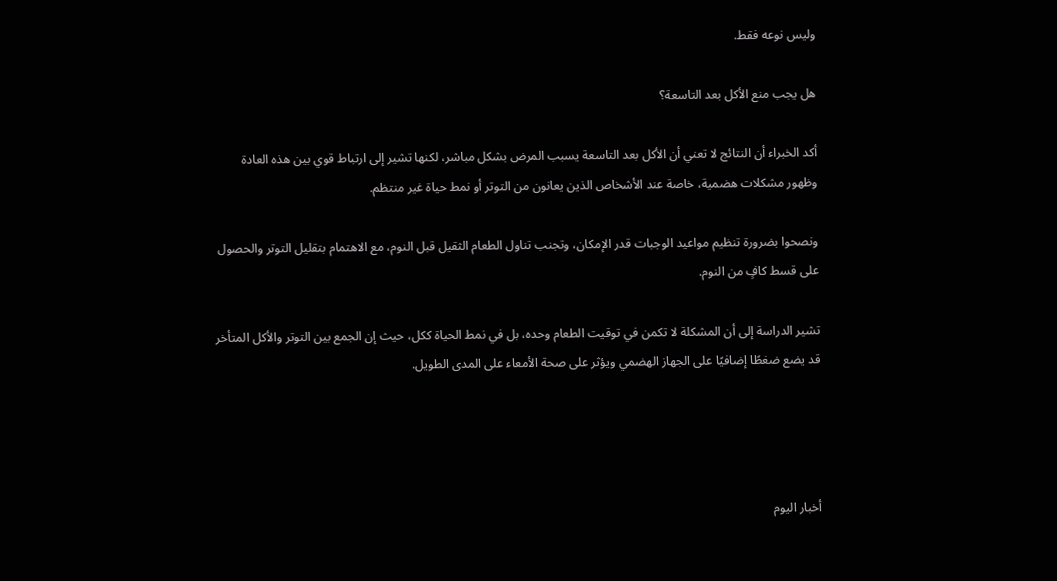وليس نوعه فقط.

هل يجب منع الأكل بعد التاسعة؟

أكد الخبراء أن النتائج لا تعني أن الأكل بعد التاسعة يسبب المرض بشكل مباشر، لكنها تشير إلى ارتباط قوي بين هذه العادة وظهور مشكلات هضمية، خاصة عند الأشخاص الذين يعانون من التوتر أو نمط حياة غير منتظم.

ونصحوا بضرورة تنظيم مواعيد الوجبات قدر الإمكان، وتجنب تناول الطعام الثقيل قبل النوم، مع الاهتمام بتقليل التوتر والحصول على قسط كافٍ من النوم.

تشير الدراسة إلى أن المشكلة لا تكمن في توقيت الطعام وحده، بل في نمط الحياة ككل، حيث إن الجمع بين التوتر والأكل المتأخر قد يضع ضغطًا إضافيًا على الجهاز الهضمي ويؤثر على صحة الأمعاء على المدى الطويل.




أخبار اليوم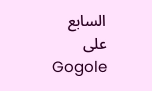السابع على Gogole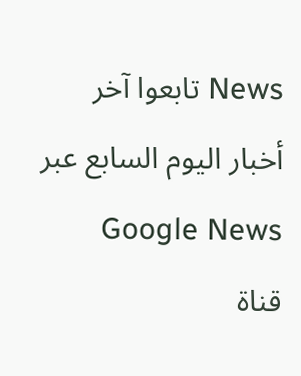News تابعوا آخر أخبار اليوم السابع عبر Google News
قناة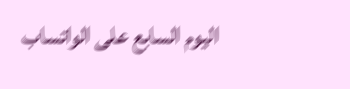اليوم السابع على الواتساب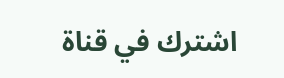اشترك في قناة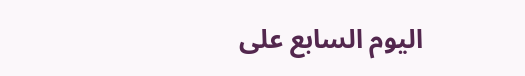اليوم السابع على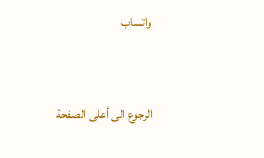واتساب



الرجوع الى أعلى الصفحة